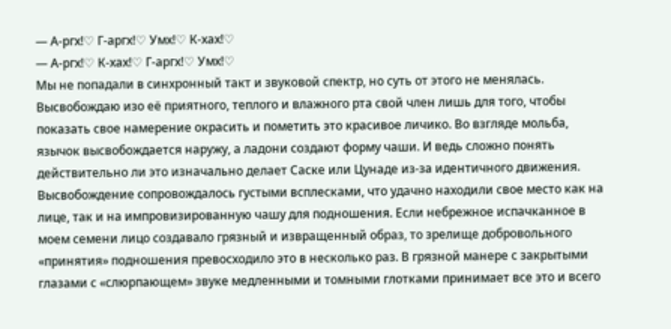— А-ргх!♡ Г-аргх!♡ Умх!♡ К-хах!♡
— А-ргх!♡ К-хах!♡ Г-аргх!♡ Умх!♡
Мы не попадали в синхронный такт и звуковой спектр, но суть от этого не менялась. Высвобождаю изо её приятного, теплого и влажного рта свой член лишь для того, чтобы показать свое намерение окрасить и пометить это красивое личико. Во взгляде мольба, язычок высвобождается наружу, а ладони создают форму чаши. И ведь сложно понять действительно ли это изначально делает Саске или Цунаде из-за идентичного движения. Высвобождение сопровождалось густыми всплесками, что удачно находили свое место как на лице, так и на импровизированную чашу для подношения. Если небрежное испачканное в моем семени лицо создавало грязный и извращенный образ, то зрелище добровольного «принятия» подношения превосходило это в несколько раз. В грязной манере с закрытыми глазами с «слюрпающем» звуке медленными и томными глотками принимает все это и всего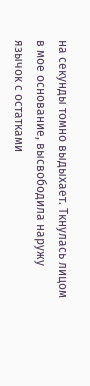на секунды томно выдыхает. Ткнулась лицом в мое основание, высвободила наружу язычок с остатками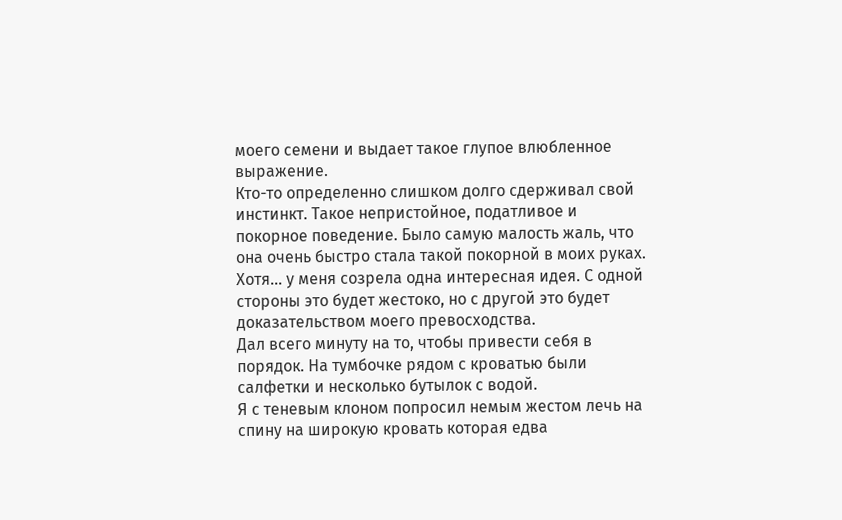моего семени и выдает такое глупое влюбленное выражение.
Кто-то определенно слишком долго сдерживал свой инстинкт. Такое непристойное, податливое и покорное поведение. Было самую малость жаль, что она очень быстро стала такой покорной в моих руках.
Хотя… у меня созрела одна интересная идея. С одной стороны это будет жестоко, но с другой это будет доказательством моего превосходства.
Дал всего минуту на то, чтобы привести себя в порядок. На тумбочке рядом с кроватью были салфетки и несколько бутылок с водой.
Я с теневым клоном попросил немым жестом лечь на спину на широкую кровать которая едва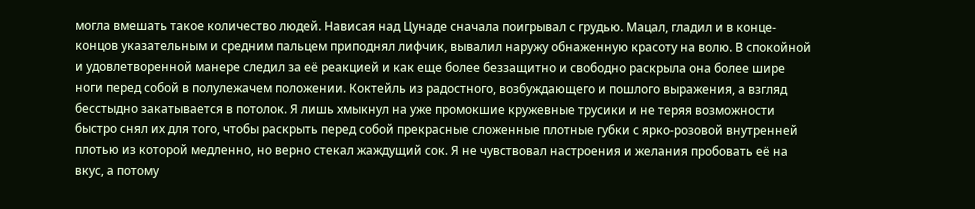могла вмешать такое количество людей. Нависая над Цунаде сначала поигрывал с грудью. Мацал, гладил и в конце-концов указательным и средним пальцем приподнял лифчик, вывалил наружу обнаженную красоту на волю. В спокойной и удовлетворенной манере следил за её реакцией и как еще более беззащитно и свободно раскрыла она более шире ноги перед собой в полулежачем положении. Коктейль из радостного, возбуждающего и пошлого выражения, а взгляд бесстыдно закатывается в потолок. Я лишь хмыкнул на уже промокшие кружевные трусики и не теряя возможности быстро снял их для того, чтобы раскрыть перед собой прекрасные сложенные плотные губки с ярко-розовой внутренней плотью из которой медленно, но верно стекал жаждущий сок. Я не чувствовал настроения и желания пробовать её на вкус, а потому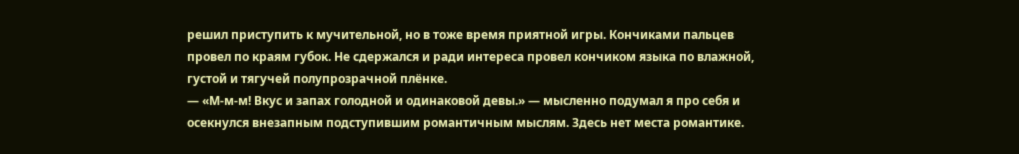решил приступить к мучительной, но в тоже время приятной игры. Кончиками пальцев провел по краям губок. Не сдержался и ради интереса провел кончиком языка по влажной, густой и тягучей полупрозрачной плёнке.
— «М-м-м! Вкус и запах голодной и одинаковой девы.» — мысленно подумал я про себя и осекнулся внезапным подступившим романтичным мыслям. Здесь нет места романтике.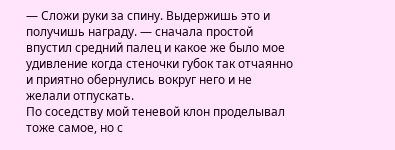— Сложи руки за спину. Выдержишь это и получишь награду. — сначала простой впустил средний палец и какое же было мое удивление когда стеночки губок так отчаянно и приятно обернулись вокруг него и не желали отпускать.
По соседству мой теневой клон проделывал тоже самое, но с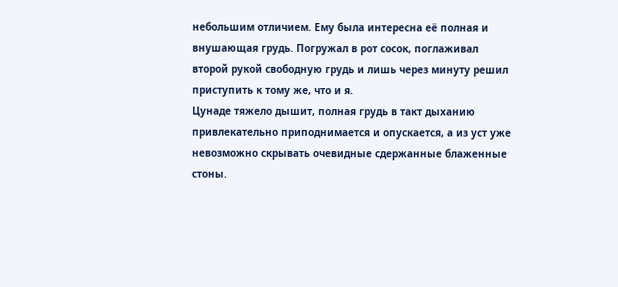небольшим отличием. Ему была интересна её полная и внушающая грудь. Погружал в рот сосок, поглаживал второй рукой свободную грудь и лишь через минуту решил приступить к тому же, что и я.
Цунаде тяжело дышит, полная грудь в такт дыханию привлекательно приподнимается и опускается, а из уст уже невозможно скрывать очевидные сдержанные блаженные стоны.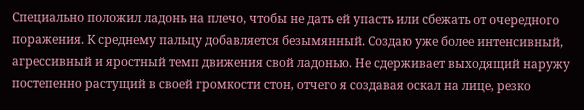Специально положил ладонь на плечо, чтобы не дать ей упасть или сбежать от очередного поражения. К среднему пальцу добавляется безымянный. Создаю уже более интенсивный, агрессивный и яростный темп движения свой ладонью. Не сдерживает выходящий наружу постепенно растущий в своей громкости стон, отчего я создавая оскал на лице, резко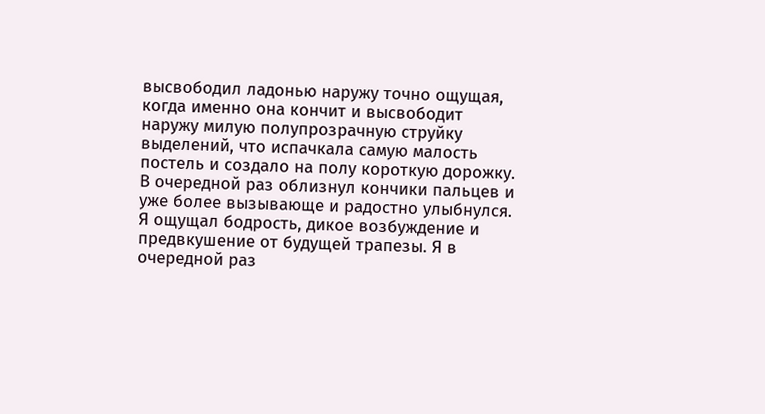высвободил ладонью наружу точно ощущая, когда именно она кончит и высвободит наружу милую полупрозрачную струйку выделений, что испачкала самую малость постель и создало на полу короткую дорожку. В очередной раз облизнул кончики пальцев и уже более вызывающе и радостно улыбнулся. Я ощущал бодрость, дикое возбуждение и предвкушение от будущей трапезы. Я в очередной раз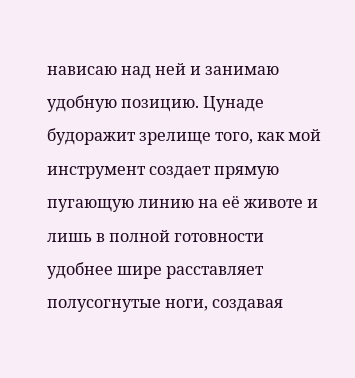нависаю над ней и занимаю удобную позицию. Цунаде будоражит зрелище того, как мой инструмент создает прямую пугающую линию на её животе и лишь в полной готовности удобнее шире расставляет полусогнутые ноги, создавая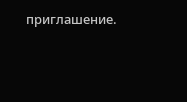приглашение.